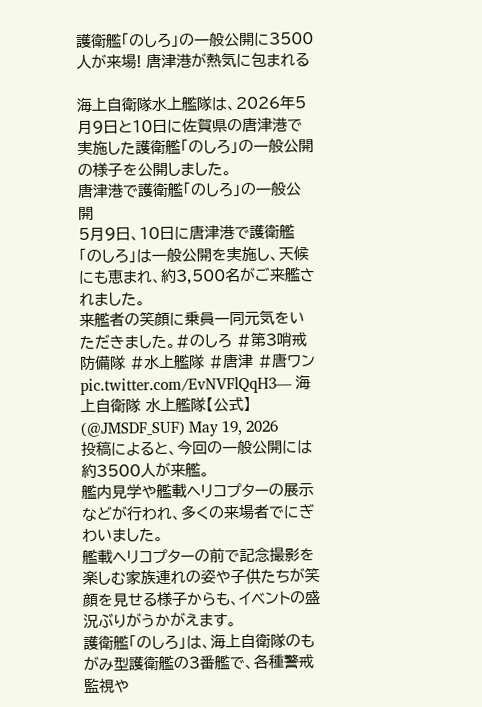護衛艦「のしろ」の一般公開に3500人が来場! 唐津港が熱気に包まれる

海上自衛隊水上艦隊は、2026年5月9日と10日に佐賀県の唐津港で実施した護衛艦「のしろ」の一般公開の様子を公開しました。
唐津港で護衛艦「のしろ」の一般公開
5月9日、10日に唐津港で護衛艦「のしろ」は一般公開を実施し、天候にも恵まれ、約3,500名がご来艦されました。
来艦者の笑顔に乗員一同元気をいただきました。#のしろ #第3哨戒防備隊 #水上艦隊 #唐津 #唐ワン pic.twitter.com/EvNVFlQqH3— 海上自衛隊 水上艦隊【公式】 (@JMSDF_SUF) May 19, 2026
投稿によると、今回の一般公開には約3500人が来艦。
艦内見学や艦載ヘリコプターの展示などが行われ、多くの来場者でにぎわいました。
艦載ヘリコプターの前で記念撮影を楽しむ家族連れの姿や子供たちが笑顔を見せる様子からも、イベントの盛況ぶりがうかがえます。
護衛艦「のしろ」は、海上自衛隊のもがみ型護衛艦の3番艦で、各種警戒監視や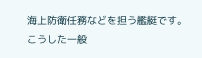海上防衛任務などを担う艦艇です。
こうした一般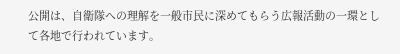公開は、自衛隊への理解を一般市民に深めてもらう広報活動の一環として各地で行われています。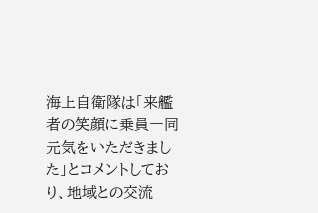海上自衛隊は「来艦者の笑顔に乗員一同元気をいただきました」とコメントしており、地域との交流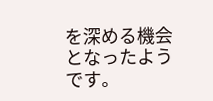を深める機会となったようです。